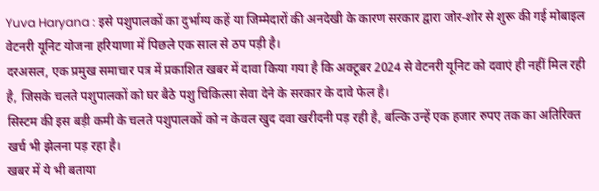Yuva Haryana : इसे पशुपालकों का दुर्भाग्य कहें या जिम्मेदारों की अनदेखी के कारण सरकार द्वारा जोर-शोर से शुरू की गई मोबाइल वेटनरी यूनिट योजना हरियाणा में पिछले एक साल से ठप पड़ी है।
दरअसल, एक प्रमुख समाचार पत्र में प्रकाशित खबर में दावा किया गया है कि अक्टूबर 2024 से वेटनरी यूनिट को दवाएं ही नहीं मिल रही है, जिसके चलते पशुपालकों को घर बैठे पशु चिकित्सा सेवा देने के सरकार के दावे फेल है।
सिस्टम की इस बड़ी कमी के चलते पशुपालकों को न केवल खुद दवा खरीदनी पड़ रही है, बल्कि उन्हें एक हजार रुपए तक का अतिरिक्त खर्च भी झेलना पड़ रहा है।
खबर में ये भी बताया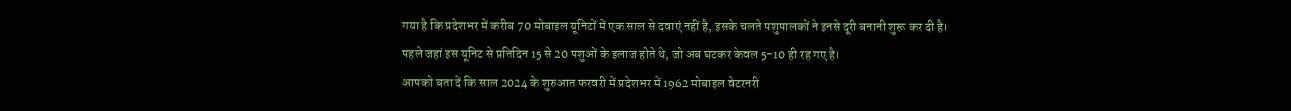गया है कि प्रदेशभर में करीब 70 मोबाइल यूनिटों में एक साल से दवाएं नहीं है, इसके चलते पशुपालकों ने इनसे दूरी बनानी शुरू कर दी है।
पहले जहां इस यूनिट से प्रतिदिन 15 से 20 पशुओं के इलाज होते थे, जो अब घटकर केवल 5-10 ही रह गए है।
आपको बता दें कि साल 2024 के शुरुआत फरवरी में प्रदेशभर में 1962 मोबाइल वेटरनरी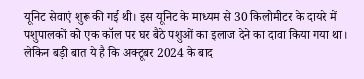यूनिट सेवाएं शुरू की गई थी। इस यूनिट के माध्यम से 30 किलोमीटर के दायरे में पशुपालकों को एक कॉल पर घर बैठे पशुओं का इलाज देने का दावा किया गया था।
लेकिन बड़ी बात ये है कि अक्टूबर 2024 के बाद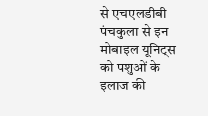से एचएलडीबी पंचकुला से इन मोबाइल यूनिट्स को पशुओं के इलाज की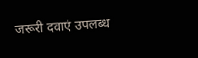जरूरी दवाएं उपलब्ध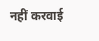नहीं करवाई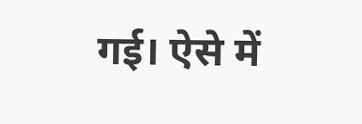गई। ऐसे में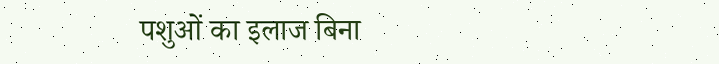पशुओं का इलाज बिना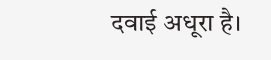दवाई अधूरा है।